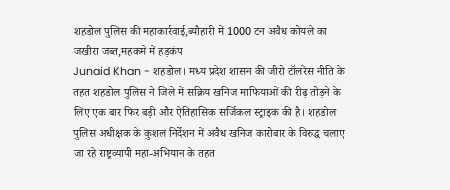शहडोल पुलिस की महाकार्रवाई,ब्यौहारी में 1000 टन अवैध कोयले का जखीरा जब्त,महकमे में हड़कंप
Junaid Khan - शहडोल। मध्य प्रदेश शासन की जीरो टॉलरेंस नीति के तहत शहडोल पुलिस ने जिले में सक्रिय खनिज माफियाओं की रीढ़ तोड़ने के लिए एक बार फिर बड़ी और ऐतिहासिक सर्जिकल स्ट्राइक की है। शहडोल पुलिस अधीक्षक के कुशल निर्देशन में अवैध खनिज कारोबार के विरुद्ध चलाए जा रहे राष्ट्रव्यापी महा-अभियान के तहत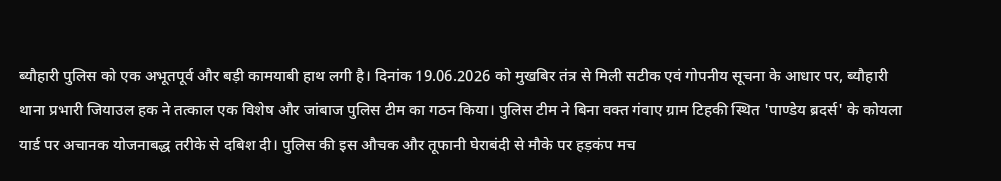ब्यौहारी पुलिस को एक अभूतपूर्व और बड़ी कामयाबी हाथ लगी है। दिनांक 19.06.2026 को मुखबिर तंत्र से मिली सटीक एवं गोपनीय सूचना के आधार पर, ब्यौहारी थाना प्रभारी जियाउल हक ने तत्काल एक विशेष और जांबाज पुलिस टीम का गठन किया। पुलिस टीम ने बिना वक्त गंवाए ग्राम टिहकी स्थित 'पाण्डेय ब्रदर्स' के कोयला यार्ड पर अचानक योजनाबद्ध तरीके से दबिश दी। पुलिस की इस औचक और तूफानी घेराबंदी से मौके पर हड़कंप मच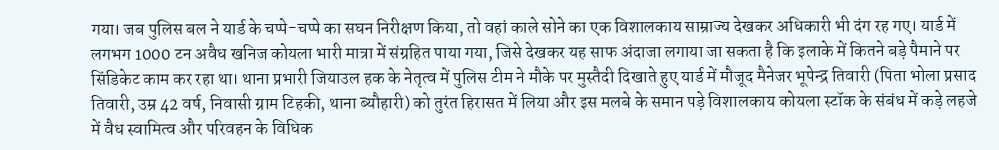गया। जब पुलिस बल ने यार्ड के चप्पे-चप्पे का सघन निरीक्षण किया, तो वहां काले सोने का एक विशालकाय साम्राज्य देखकर अधिकारी भी दंग रह गए। यार्ड में लगभग 1000 टन अवैध खनिज कोयला भारी मात्रा में संग्रहित पाया गया, जिसे देखकर यह साफ अंदाजा लगाया जा सकता है कि इलाके में कितने बड़े पैमाने पर सिंडिकेट काम कर रहा था। थाना प्रभारी जियाउल हक के नेतृत्व में पुलिस टीम ने मौके पर मुस्तैदी दिखाते हुए यार्ड में मौजूद मैनेजर भूपेन्द्र तिवारी (पिता भोला प्रसाद तिवारी, उम्र 42 वर्ष, निवासी ग्राम टिहकी, थाना ब्यौहारी) को तुरंत हिरासत में लिया और इस मलबे के समान पड़े विशालकाय कोयला स्टॉक के संबंध में कड़े लहजे में वैध स्वामित्व और परिवहन के विधिक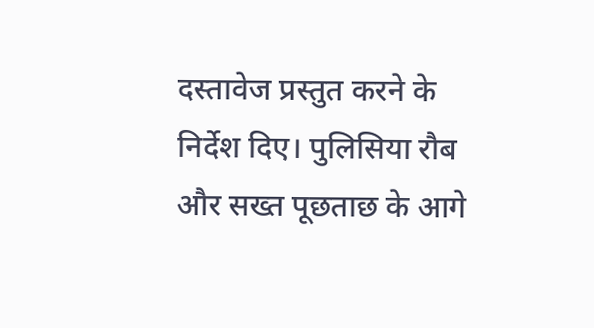दस्तावेज प्रस्तुत करने के निर्देश दिए। पुलिसिया रौब और सख्त पूछताछ के आगे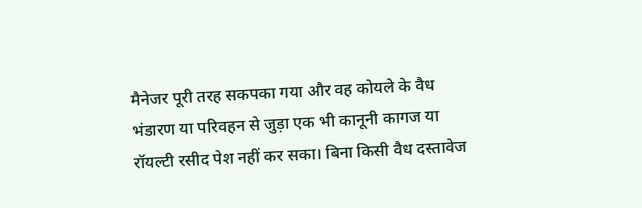मैनेजर पूरी तरह सकपका गया और वह कोयले के वैध भंडारण या परिवहन से जुड़ा एक भी कानूनी कागज या रॉयल्टी रसीद पेश नहीं कर सका। बिना किसी वैध दस्तावेज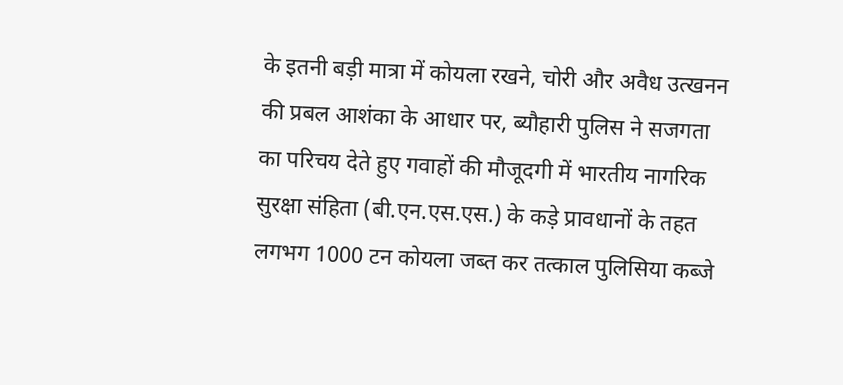के इतनी बड़ी मात्रा में कोयला रखने, चोरी और अवैध उत्खनन की प्रबल आशंका के आधार पर, ब्यौहारी पुलिस ने सजगता का परिचय देते हुए गवाहों की मौजूदगी में भारतीय नागरिक सुरक्षा संहिता (बी.एन.एस.एस.) के कड़े प्रावधानों के तहत लगभग 1000 टन कोयला जब्त कर तत्काल पुलिसिया कब्जे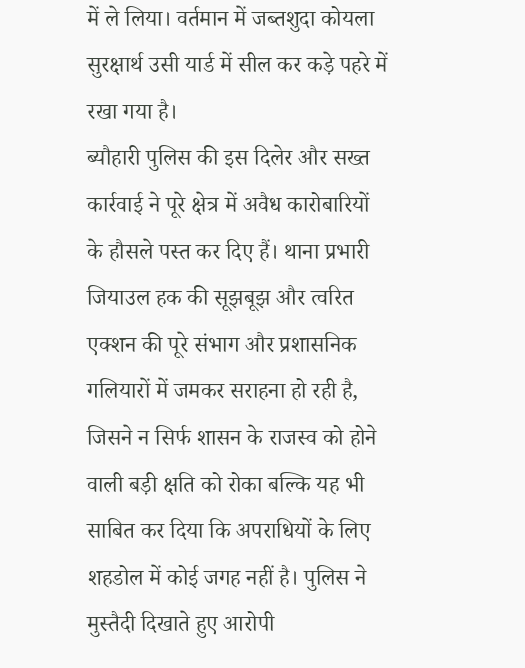में ले लिया। वर्तमान में जब्तशुदा कोयला सुरक्षार्थ उसी यार्ड में सील कर कड़े पहरे में रखा गया है।
ब्यौहारी पुलिस की इस दिलेर और सख्त कार्रवाई ने पूरे क्षेत्र में अवैध कारोबारियों के हौसले पस्त कर दिए हैं। थाना प्रभारी जियाउल हक की सूझबूझ और त्वरित एक्शन की पूरे संभाग और प्रशासनिक गलियारों में जमकर सराहना हो रही है, जिसने न सिर्फ शासन के राजस्व को होने वाली बड़ी क्षति को रोका बल्कि यह भी साबित कर दिया कि अपराधियों के लिए शहडोल में कोई जगह नहीं है। पुलिस ने मुस्तैदी दिखाते हुए आरोपी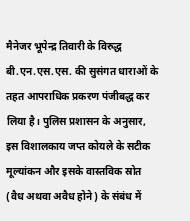मैनेजर भूपेन्द्र तिवारी के विरुद्ध बी.एन.एस.एस. की सुसंगत धाराओं के तहत आपराधिक प्रकरण पंजीबद्ध कर लिया है। पुलिस प्रशासन के अनुसार, इस विशालकाय जप्त कोयले के सटीक मूल्यांकन और इसके वास्तविक स्रोत (वैध अथवा अवैध होने) के संबंध में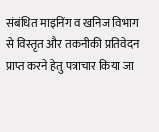संबंधित माइनिंग व खनिज विभाग से विस्तृत और तकनीकी प्रतिवेदन प्राप्त करने हेतु पत्राचार किया जा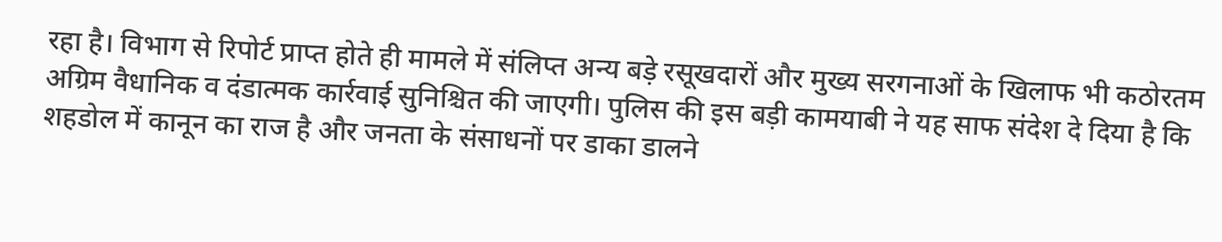रहा है। विभाग से रिपोर्ट प्राप्त होते ही मामले में संलिप्त अन्य बड़े रसूखदारों और मुख्य सरगनाओं के खिलाफ भी कठोरतम अग्रिम वैधानिक व दंडात्मक कार्रवाई सुनिश्चित की जाएगी। पुलिस की इस बड़ी कामयाबी ने यह साफ संदेश दे दिया है कि शहडोल में कानून का राज है और जनता के संसाधनों पर डाका डालने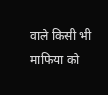वाले किसी भी माफिया को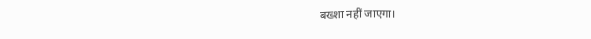बख्शा नहीं जाएगा।